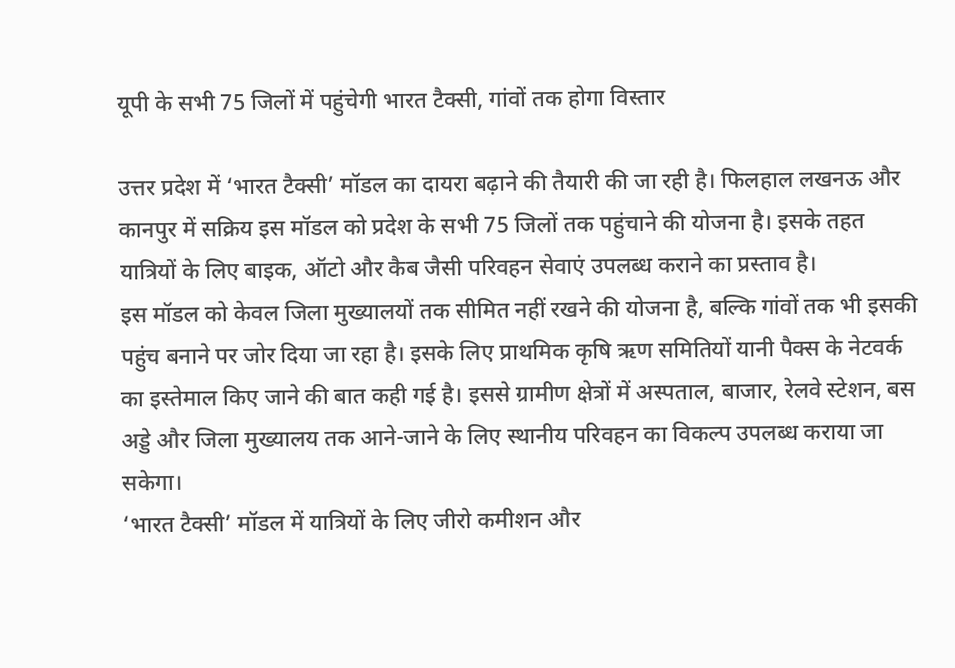यूपी के सभी 75 जिलों में पहुंचेगी भारत टैक्सी, गांवों तक होगा विस्तार

उत्तर प्रदेश में ‘भारत टैक्सी’ मॉडल का दायरा बढ़ाने की तैयारी की जा रही है। फिलहाल लखनऊ और कानपुर में सक्रिय इस मॉडल को प्रदेश के सभी 75 जिलों तक पहुंचाने की योजना है। इसके तहत यात्रियों के लिए बाइक, ऑटो और कैब जैसी परिवहन सेवाएं उपलब्ध कराने का प्रस्ताव है।
इस मॉडल को केवल जिला मुख्यालयों तक सीमित नहीं रखने की योजना है, बल्कि गांवों तक भी इसकी पहुंच बनाने पर जोर दिया जा रहा है। इसके लिए प्राथमिक कृषि ऋण समितियों यानी पैक्स के नेटवर्क का इस्तेमाल किए जाने की बात कही गई है। इससे ग्रामीण क्षेत्रों में अस्पताल, बाजार, रेलवे स्टेशन, बस अड्डे और जिला मुख्यालय तक आने-जाने के लिए स्थानीय परिवहन का विकल्प उपलब्ध कराया जा सकेगा।
‘भारत टैक्सी’ मॉडल में यात्रियों के लिए जीरो कमीशन और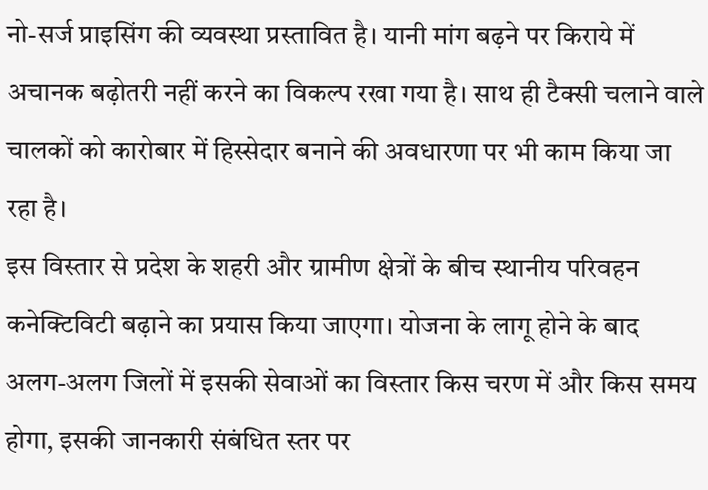नो-सर्ज प्राइसिंग की व्यवस्था प्रस्तावित है। यानी मांग बढ़ने पर किराये में अचानक बढ़ोतरी नहीं करने का विकल्प रखा गया है। साथ ही टैक्सी चलाने वाले चालकों को कारोबार में हिस्सेदार बनाने की अवधारणा पर भी काम किया जा रहा है।
इस विस्तार से प्रदेश के शहरी और ग्रामीण क्षेत्रों के बीच स्थानीय परिवहन कनेक्टिविटी बढ़ाने का प्रयास किया जाएगा। योजना के लागू होने के बाद अलग-अलग जिलों में इसकी सेवाओं का विस्तार किस चरण में और किस समय होगा, इसकी जानकारी संबंधित स्तर पर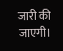जारी की जाएगी।